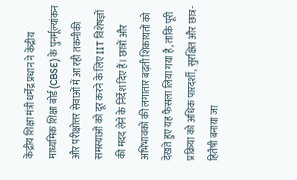केंद्रीय शिक्षा मंत्री धर्मेंद्र प्रधान ने केंद्रीय माध्यमिक शिक्षा बोर्ड (CBSE) के पुनर्मूल्यांकन और परीक्षोत्तर सेवाओं में आ रही तकनीकी समस्याओं को दूर करने के लिए IIT विशेषज्ञों की मदद लेने के निर्देश दिए हैं। छात्रों और अभिभावकों की लगातार बढ़ती शिकायतों को देखते हुए यह फैसला लिया गया है, ताकि पूरी प्रक्रिया को अधिक पारदर्शी, सुरक्षित और छात्र-हितैषी बनाया जा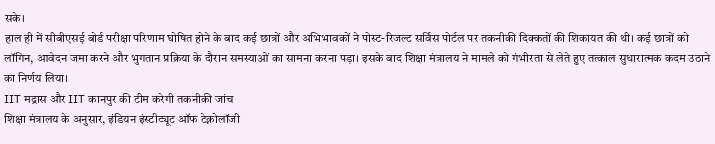सके।
हाल ही में सीबीएसई बोर्ड परीक्षा परिणाम घोषित होने के बाद कई छात्रों और अभिभावकों ने पोस्ट-रिजल्ट सर्विस पोर्टल पर तकनीकी दिक्कतों की शिकायत की थी। कई छात्रों को लॉगिन, आवेदन जमा करने और भुगतान प्रक्रिया के दौरान समस्याओं का सामना करना पड़ा। इसके बाद शिक्षा मंत्रालय ने मामले को गंभीरता से लेते हुए तत्काल सुधारात्मक कदम उठाने का निर्णय लिया।
IIT मद्रास और IIT कानपुर की टीम करेगी तकनीकी जांच
शिक्षा मंत्रालय के अनुसार, इंडियन इंस्टीट्यूट ऑफ टेक्नोलॉजी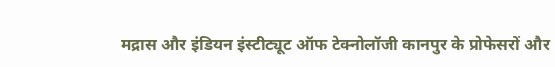मद्रास और इंडियन इंस्टीट्यूट ऑफ टेक्नोलॉजी कानपुर के प्रोफेसरों और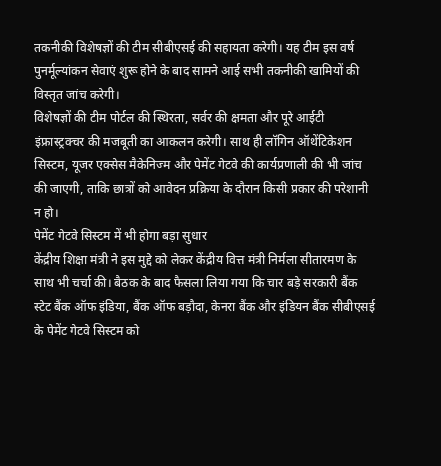तकनीकी विशेषज्ञों की टीम सीबीएसई की सहायता करेगी। यह टीम इस वर्ष पुनर्मूल्यांकन सेवाएं शुरू होने के बाद सामने आई सभी तकनीकी खामियों की विस्तृत जांच करेगी।
विशेषज्ञों की टीम पोर्टल की स्थिरता, सर्वर की क्षमता और पूरे आईटी इंफ्रास्ट्रक्चर की मजबूती का आकलन करेगी। साथ ही लॉगिन ऑथेंटिकेशन सिस्टम, यूजर एक्सेस मैकेनिज्म और पेमेंट गेटवे की कार्यप्रणाली की भी जांच की जाएगी, ताकि छात्रों को आवेदन प्रक्रिया के दौरान किसी प्रकार की परेशानी न हो।
पेमेंट गेटवे सिस्टम में भी होगा बड़ा सुधार
केंद्रीय शिक्षा मंत्री ने इस मुद्दे को लेकर केंद्रीय वित्त मंत्री निर्मला सीतारमण के साथ भी चर्चा की। बैठक के बाद फैसला लिया गया कि चार बड़े सरकारी बैंक स्टेट बैंक ऑफ इंडिया, बैंक ऑफ बड़ौदा, केनरा बैंक और इंडियन बैंक सीबीएसई के पेमेंट गेटवे सिस्टम को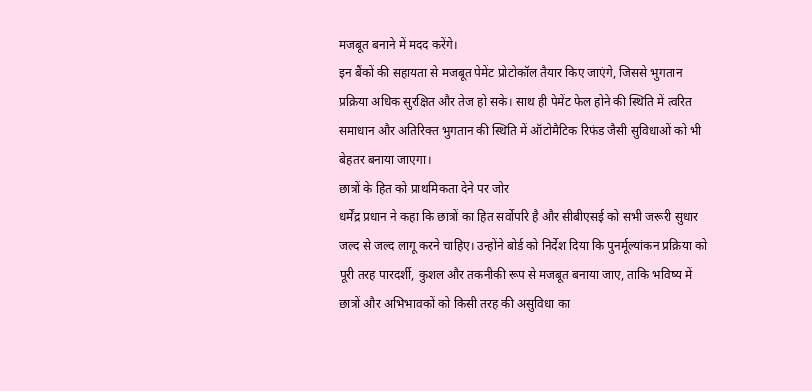मजबूत बनाने में मदद करेंगे।
इन बैंकों की सहायता से मजबूत पेमेंट प्रोटोकॉल तैयार किए जाएंगे, जिससे भुगतान प्रक्रिया अधिक सुरक्षित और तेज हो सके। साथ ही पेमेंट फेल होने की स्थिति में त्वरित समाधान और अतिरिक्त भुगतान की स्थिति में ऑटोमैटिक रिफंड जैसी सुविधाओं को भी बेहतर बनाया जाएगा।
छात्रों के हित को प्राथमिकता देने पर जोर
धर्मेंद्र प्रधान ने कहा कि छात्रों का हित सर्वोपरि है और सीबीएसई को सभी जरूरी सुधार जल्द से जल्द लागू करने चाहिए। उन्होंने बोर्ड को निर्देश दिया कि पुनर्मूल्यांकन प्रक्रिया को पूरी तरह पारदर्शी, कुशल और तकनीकी रूप से मजबूत बनाया जाए, ताकि भविष्य में छात्रों और अभिभावकों को किसी तरह की असुविधा का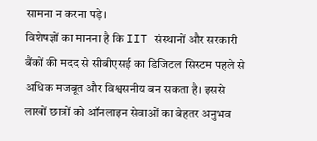सामना न करना पड़े।
विशेषज्ञों का मानना है कि IIT संस्थानों और सरकारी बैंकों की मदद से सीबीएसई का डिजिटल सिस्टम पहले से अधिक मजबूत और विश्वसनीय बन सकता है। इससे लाखों छात्रों को ऑनलाइन सेवाओं का बेहतर अनुभव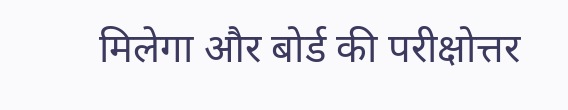मिलेगा और बोर्ड की परीक्षोत्तर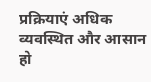प्रक्रियाएं अधिक व्यवस्थित और आसान हो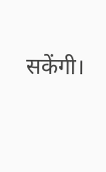सकेंगी।